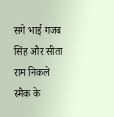सगे भाई गजब सिंह और सीता राम निकले स्मैक के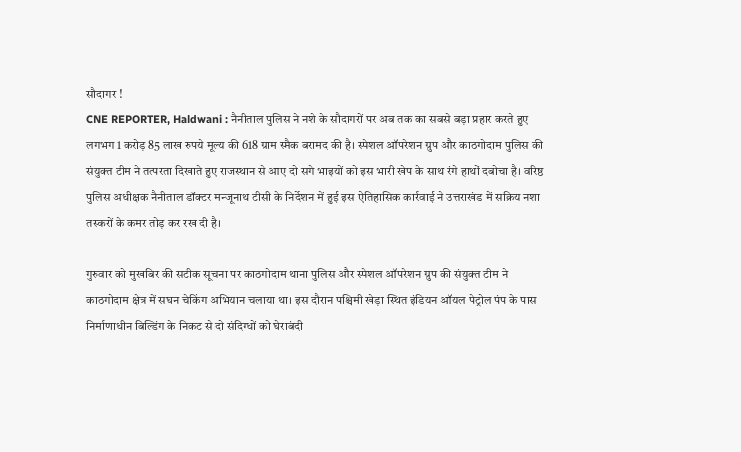सौदागर !
CNE REPORTER, Haldwani : नैनीताल पुलिस ने नशे के सौदागरों पर अब तक का सबसे बड़ा प्रहार करते हुए लगभग 1 करोड़ 85 लाख रुपये मूल्य की 618 ग्राम स्मैक बरामद की है। स्पेशल ऑपरेशन ग्रुप और काठगोदाम पुलिस की संयुक्त टीम ने तत्परता दिखाते हुए राजस्थान से आए दो सगे भाइयों को इस भारी खेप के साथ रंगे हाथों दबोचा है। वरिष्ठ पुलिस अधीक्षक नैनीताल डॉक्टर मन्जूनाथ टीसी के निर्देशन में हुई इस ऐतिहासिक कार्रवाई ने उत्तराखंड में सक्रिय नशा तस्करों के कमर तोड़ कर रख दी है।

गुरुवार को मुखबिर की सटीक सूचना पर काठगोदाम थाना पुलिस और स्पेशल ऑपरेशन ग्रुप की संयुक्त टीम ने काठगोदाम क्षेत्र में सघन चेकिंग अभियान चलाया था। इस दौरान पश्चिमी खेड़ा स्थित इंडियन ऑयल पेट्रोल पंप के पास निर्माणाधीन बिल्डिंग के निकट से दो संदिग्धों को घेराबंदी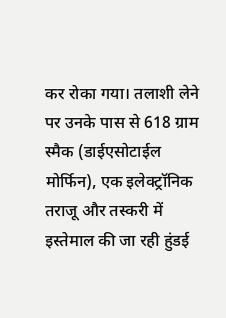कर रोका गया। तलाशी लेने पर उनके पास से 618 ग्राम स्मैक (डाईएसोटाईल मोर्फिन), एक इलेक्ट्रॉनिक तराजू और तस्करी में इस्तेमाल की जा रही हुंडई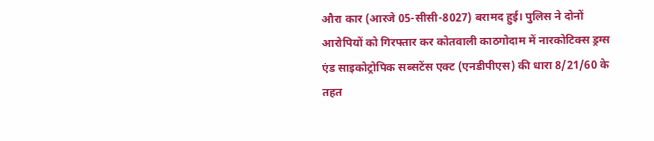औरा कार (आरजे 05-सीसी-8027) बरामद हुई। पुलिस ने दोनों आरोपियों को गिरफ्तार कर कोतवाली काठगोदाम में नारकोटिक्स ड्रग्स एंड साइकोट्रोपिक सब्सटेंस एक्ट (एनडीपीएस) की धारा 8/21/60 के तहत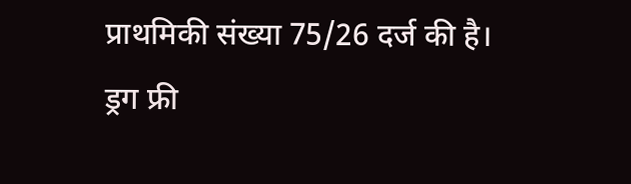प्राथमिकी संख्या 75/26 दर्ज की है।
ड्रग फ्री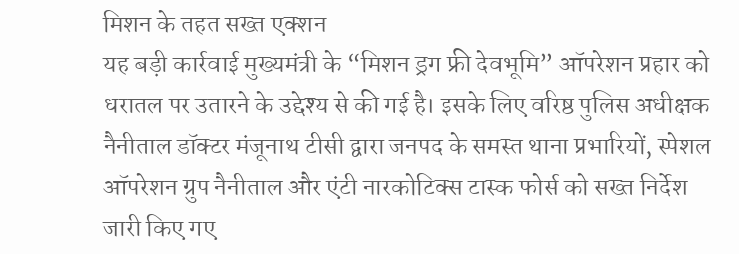मिशन के तहत सख्त एक्शन
यह बड़ी कार्रवाई मुख्यमंत्री के “मिशन ड्रग फ्री देवभूमि” ऑपरेशन प्रहार को धरातल पर उतारने के उद्देश्य से की गई है। इसके लिए वरिष्ठ पुलिस अधीक्षक नैनीताल डॉक्टर मंजूनाथ टीसी द्वारा जनपद के समस्त थाना प्रभारियों, स्पेशल ऑपरेशन ग्रुप नैनीताल और एंटी नारकोटिक्स टास्क फोर्स को सख्त निर्देश जारी किए गए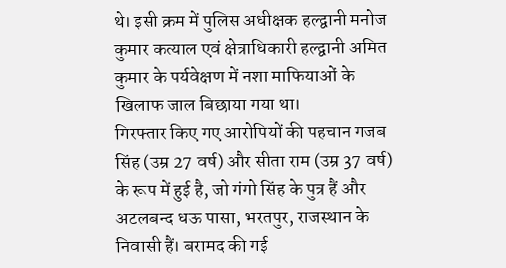थे। इसी क्रम में पुलिस अधीक्षक हल्द्वानी मनोज कुमार कत्याल एवं क्षेत्राधिकारी हल्द्वानी अमित कुमार के पर्यवेक्षण में नशा माफियाओं के खिलाफ जाल बिछाया गया था।
गिरफ्तार किए गए आरोपियों की पहचान गजब सिंह (उम्र 27 वर्ष) और सीता राम (उम्र 37 वर्ष) के रूप में हुई है, जो गंगो सिंह के पुत्र हैं और अटलबन्द धऊ पासा, भरतपुर, राजस्थान के निवासी हैं। बरामद की गई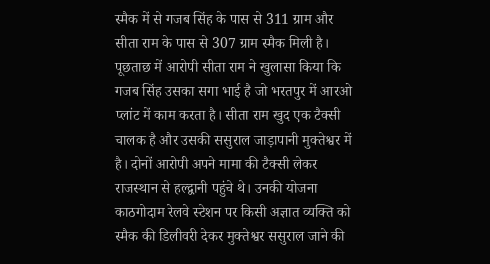स्मैक में से गजब सिंह के पास से 311 ग्राम और सीता राम के पास से 307 ग्राम स्मैक मिली है। पूछताछ में आरोपी सीता राम ने खुलासा किया कि गजब सिंह उसका सगा भाई है जो भरतपुर में आरओ प्लांट में काम करता है। सीता राम खुद एक टैक्सी चालक है और उसकी ससुराल जाड़ापानी मुक्तेश्वर में है। दोनों आरोपी अपने मामा की टैक्सी लेकर राजस्थान से हल्द्वानी पहुंचे थे। उनकी योजना काठगोदाम रेलवे स्टेशन पर किसी अज्ञात व्यक्ति को स्मैक की डिलीवरी देकर मुक्तेश्वर ससुराल जाने की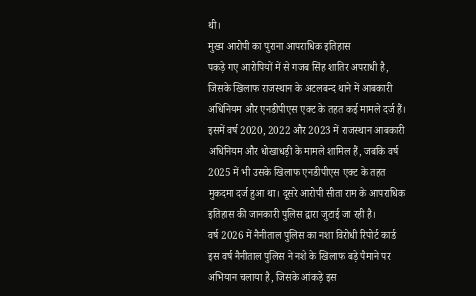थी।
मुख्य आरोपी का पुराना आपराधिक इतिहास
पकड़े गए आरोपियों में से गजब सिंह शातिर अपराधी है, जिसके खिलाफ राजस्थान के अटलबन्द थाने में आबकारी अधिनियम और एनडीपीएस एक्ट के तहत कई मामले दर्ज हैं। इसमें वर्ष 2020, 2022 और 2023 में राजस्थान आबकारी अधिनियम और धोखाधड़ी के मामले शामिल हैं, जबकि वर्ष 2025 में भी उसके खिलाफ एनडीपीएस एक्ट के तहत मुकदमा दर्ज हुआ था। दूसरे आरोपी सीता राम के आपराधिक इतिहास की जानकारी पुलिस द्वारा जुटाई जा रही है।
वर्ष 2026 में नैनीताल पुलिस का नशा विरोधी रिपोर्ट कार्ड
इस वर्ष नैनीताल पुलिस ने नशे के खिलाफ बड़े पैमाने पर अभियान चलाया है, जिसके आंकड़े इस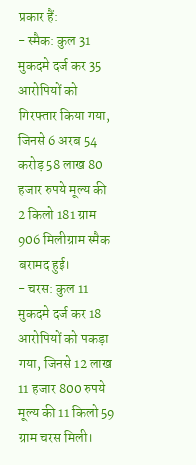प्रकार हैं:
- स्मैक: कुल 31 मुकदमे दर्ज कर 35 आरोपियों को गिरफ्तार किया गया, जिनसे 6 अरब 54 करोड़ 58 लाख 80 हजार रुपये मूल्य की 2 किलो 181 ग्राम 906 मिलीग्राम स्मैक बरामद हुई।
- चरस: कुल 11 मुकदमे दर्ज कर 18 आरोपियों को पकड़ा गया, जिनसे 12 लाख 11 हजार 800 रुपये मूल्य की 11 किलो 59 ग्राम चरस मिली।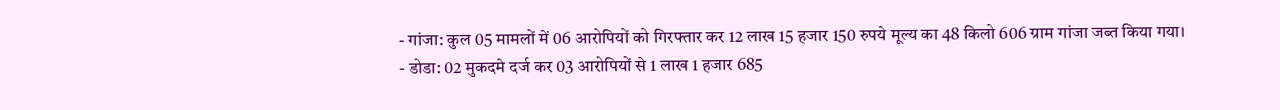- गांजा: कुल 05 मामलों में 06 आरोपियों को गिरफ्तार कर 12 लाख 15 हजार 150 रुपये मूल्य का 48 किलो 606 ग्राम गांजा जब्त किया गया।
- डोडा: 02 मुकदमे दर्ज कर 03 आरोपियों से 1 लाख 1 हजार 685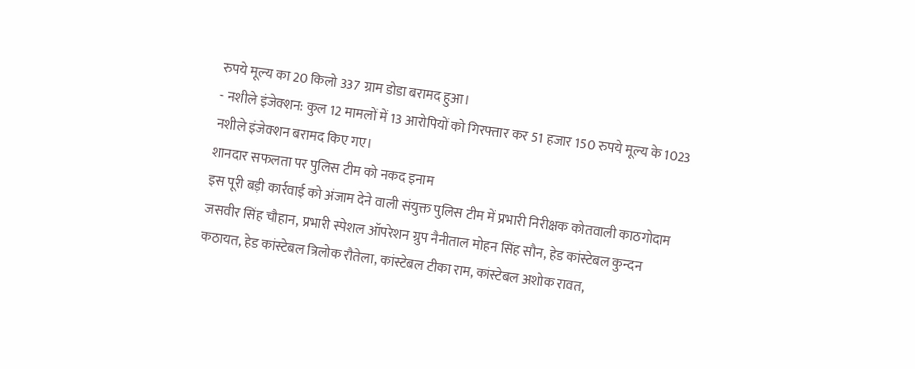रुपये मूल्य का 20 किलो 337 ग्राम डोडा बरामद हुआ।
- नशीले इंजेक्शन: कुल 12 मामलों में 13 आरोपियों को गिरफ्तार कर 51 हजार 150 रुपये मूल्य के 1023 नशीले इंजेक्शन बरामद किए गए।
शानदार सफलता पर पुलिस टीम को नकद इनाम
इस पूरी बड़ी कार्रवाई को अंजाम देने वाली संयुक्त पुलिस टीम में प्रभारी निरीक्षक कोतवाली काठगोदाम जसवीर सिंह चौहान, प्रभारी स्पेशल ऑपरेशन ग्रुप नैनीताल मोहन सिंह सौन, हेड कांस्टेबल कुन्दन कठायत, हेड कांस्टेबल त्रिलोक रौतेला, कांस्टेबल टीका राम, कांस्टेबल अशोक रावत,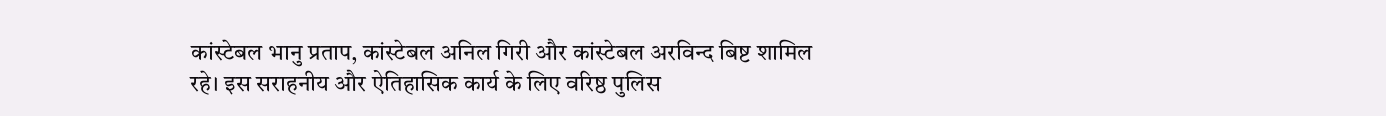कांस्टेबल भानु प्रताप, कांस्टेबल अनिल गिरी और कांस्टेबल अरविन्द बिष्ट शामिल रहे। इस सराहनीय और ऐतिहासिक कार्य के लिए वरिष्ठ पुलिस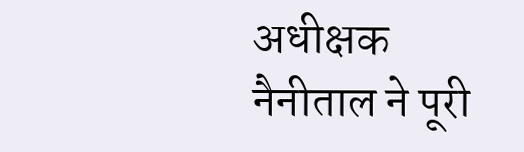अधीक्षक नैनीताल ने पूरी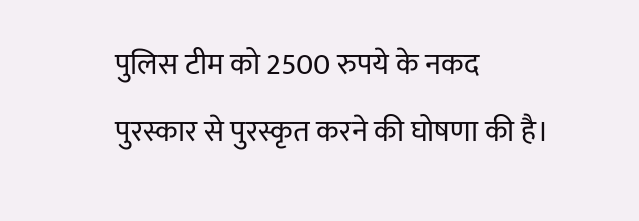पुलिस टीम को 2500 रुपये के नकद पुरस्कार से पुरस्कृत करने की घोषणा की है।